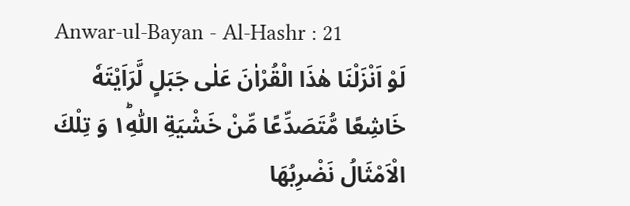Anwar-ul-Bayan - Al-Hashr : 21
لَوْ اَنْزَلْنَا هٰذَا الْقُرْاٰنَ عَلٰى جَبَلٍ لَّرَاَیْتَهٗ خَاشِعًا مُّتَصَدِّعًا مِّنْ خَشْیَةِ اللّٰهِ١ؕ وَ تِلْكَ الْاَمْثَالُ نَضْرِبُهَا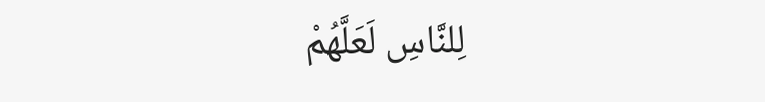لِلنَّاسِ لَعَلَّهُمْ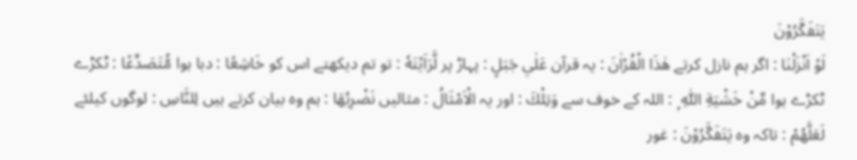یَتَفَكَّرُوْنَ
لَوْ اَنْزَلْنَا : اگر ہم نازل کرتے هٰذَا الْقُرْاٰنَ : یہ قرآن عَلٰي جَبَلٍ : پہاڑ پر لَّرَاَيْتَهٗ : تو تم دیکھتے اس کو خَاشِعًا : دبا ہوا مُّتَصَدِّعًا : ٹکڑے ٹکڑے ہوا مِّنْ خَشْيَةِ اللّٰهِ ۭ : اللہ کے خوف سے وَتِلْكَ : اور یہ الْاَمْثَالُ : مثالیں نَضْرِبُهَا : ہم وہ بیان کرتے ہیں لِلنَّاسِ : لوگوں کیلئے لَعَلَّهُمْ : تاکہ وہ يَتَفَكَّرُوْنَ : غور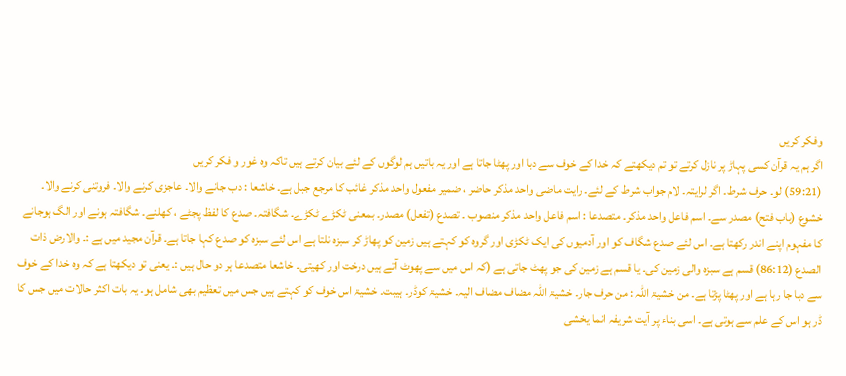وفکر کریں
اگر ہم یہ قرآن کسی پہاڑ پر نازل کرتے تو تم دیکھتے کہ خدا کے خوف سے دبا اور پھٹا جاتا ہے اور یہ باتیں ہم لوگوں کے لئے بیان کرتے ہیں تاکہ وہ غور و فکر کریں
(59:21) لو۔ حرف شرط۔ اگر لرایتہ۔ لام جواب شرط کے لئے۔ رایت ماضی واحد مذکر حاضر ، ضمیر مفعول واحد مذکر غائب کا مرجع جبل ہے۔ خاشعا : دب جانے والا۔ عاجزی کرنے والا۔ فروتنی کرنے والا۔ خشوع (باب فتح) مصدر سے۔ اسم فاعل واحد مذکر۔ متصدعا : اسم فاعل واحد مذکر منصوب ۔ تصدع (تفعل) مصدر۔ بمعنی ٹکڑے ٹکڑے۔ شگافتہ۔ صدع کا لفظ پجٹے ، کھلنے۔ شگافتہ ہونے اور الگ ہوجانے کا مفہوم اپنے اندر رکھتا ہے۔ اس لئے صدع شگاف کو اور آدمیوں کی ایک ٹکڑی اور گروہ کو کہتے ہیں زمین کو پھاڑ کر سبزہ نلتا ہے اس لئے سبزہ کو صدع کہا جاتا ہے۔ قرآن مجید میں ہے :۔ والارض ذات الصدع (86:12) قسم ہے سبزہ والی زمین کی۔ یا قسم ہے زمین کی جو پھٹ جاتی ہے (کہ اس میں سے پھوٹ آتے ہیں درخت اور کھیتی۔ خاشعا متصدعا ہر دو حال ہیں :۔ یعنی تو دیکھتا ہے کہ وہ خدا کے خوف سے دبا جا رہا ہے اور پھٹا پڑتا ہے۔ من خشیۃ اللہ : من حرف جار۔ خشیۃ اللہ مضاف مضاف الیہ۔ خشیۃ کوڈر۔ ہیبت۔ خشیۃ اس خوف کو کہتے ہیں جس میں تعظیم بھی شامل ہو۔ یہ بات اکثر حالات میں جس کا ڈر ہو اس کے علم سے ہوتی ہے۔ اسی بناء پر آیت شریفہ انما یخشی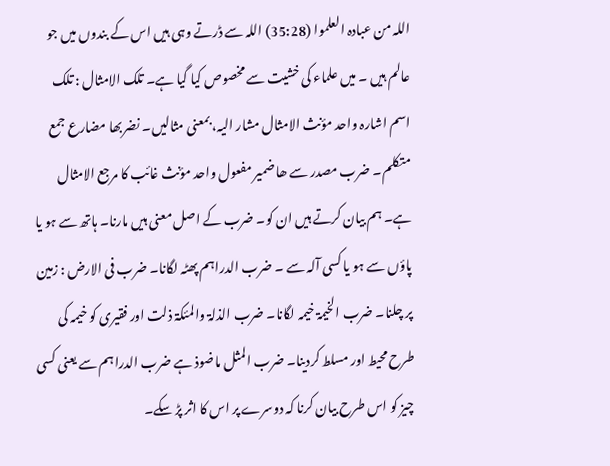اللہ من عبادہ العلموا (35:28) اللہ سے ڈرتے وہی ہیں اس کے بندوں میں جو عالم ہیں ۔ میں علماء کی خشیت سے مخصوص کیا گیا ہے۔ تلک الامثال : تلک اسم اشارہ واحد مؤنث الامثال مشار الیہ، بمعنی مثالیں۔ نضربھا مضارع جمع متکلم۔ ضرب مصدر سے ھا ضمیر مفعول واحد مؤنث غائب کا مرجع الامثال ہے۔ ہم بیان کرتے ہیں ان کو۔ ضرب کے اصل معنی ہیں مارنا۔ ہاتھ سے ہو یا پاؤں سے ہو یا کسی آلہ سے ۔ ضرب الدراہم پھٹہ لگانا۔ ضرب فی الارض : زمین پر چلنا۔ ضرب الخیمۃ خیمہ لگانا۔ ضرب الذلۃ والمئکۃ ذلت اور فقیری کو خیمہ کی طرح محیط اور مسلط کردینا۔ ضرب المثل ماضوذ ہے ضرب الدراہم سے یعنی کسی چیز کو اس طرح بیان کرنا کہ دوسرے پر اس کا اثر پڑ سکے۔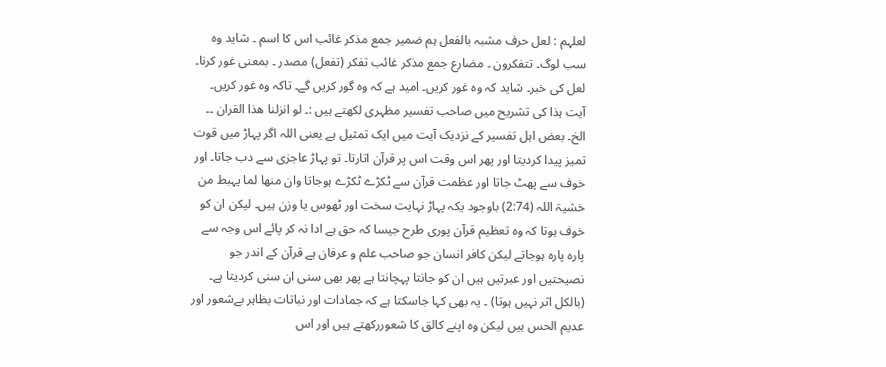لعلہم : لعل حرف مشبہ بالفعل ہم ضمیر جمع مذکر غائب اس کا اسم ۔ شاید وہ سب لوگ۔ تتفکرون ۔ مضارع جمع مذکر غائب تفکر (تفعل) مصدر ۔ بمعنی غور کرنا۔ لعل کی خبر۔ شاید کہ وہ غور کریں۔ امید ہے کہ وہ گور کریں گے۔ تاکہ وہ غور کریں۔ آیت ہذا کی تشریح میں صاحب تفسیر مظہری لکھتے ہیں :۔ لو انزلنا ھذا القران ۔۔ الخ۔ بعض اہل تفسیر کے نزدیک آیت میں ایک تمثیل ہے یعنی اللہ اگر پہاڑ میں قوت تمیز پیدا کردیتا اور پھر اس وقت اس پر قرآن اتارتا۔ تو پہاڑ عاجزی سے دب جاتا۔ اور خوف سے پھٹ جاتا اور عظمت قرآن سے ٹکڑے ٹکڑے ہوجاتا وان منھا لما یہبط من خشیۃ اللہ (2:74) باوجود یکہ پہاڑ نہایت سخت اور ٹھوس یا وزن ہیں۔ لیکن ان کو خوف ہوتا کہ وہ تعظیم قرآن پوری طرح جیسا کہ حق ہے ادا نہ کر پائے اس وجہ سے پارہ پارہ ہوجاتے لیکن کافر انسان جو صاحب علم و عرفان ہے قرآن کے اندر جو نصیحتیں اور عبرتیں ہیں ان کو جانتا پہچانتا ہے پھر بھی سنی ان سنی کردیتا ہے۔ (بالکل اثر نہیں ہوتا) ۔ یہ بھی کہا جاسکتا ہے کہ جمادات اور نباتات بظاہر بےشعور اور عدیم الحس ہیں لیکن وہ اپنے کالق کا شعوررکھتے ہیں اور اس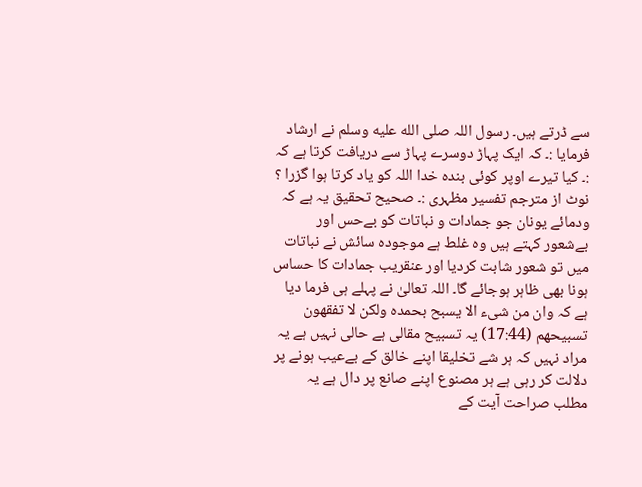سے ڈرتے ہیں۔ رسول اللہ صلى الله عليه وسلم نے ارشاد فرمایا :۔ کہ ایک پہاڑ دوسرے پہاڑ سے دریافت کرتا ہے کہ :۔ کیا تیرے اوپر کوئی بندہ خدا اللہ کو یاد کرتا ہوا گزرا ؟ نوٹ از مترجم تفسیر مظہری :۔ صحیح تحقیق یہ ہے کہ ودمائے یونان جو جمادات و نباتات کو بےحس اور بےشعور کہتے ہیں وہ غلط ہے موجودہ سائش نے نباتات میں تو شعور شابت کردیا اور عنقریب جمادات کا حساس ہونا بھی ظاہر ہوجائے گا۔ اللہ تعالیٰ نے پہلے ہی فرما دیا ہے کہ وان من شیء الا یسبح بحمدہ ولکن لا تفقھون تسبیحھم (17:44) یہ تسبیح مقالی ہے حالی نہیں ہے یہ مراد نہیں کہ ہر شے تخلیقا اپنے خالق کے بےعیب ہونے پر دلالت کر رہی ہے ہر مصنوع اپنے صانع پر دال ہے یہ مطلب صراحت آیت کے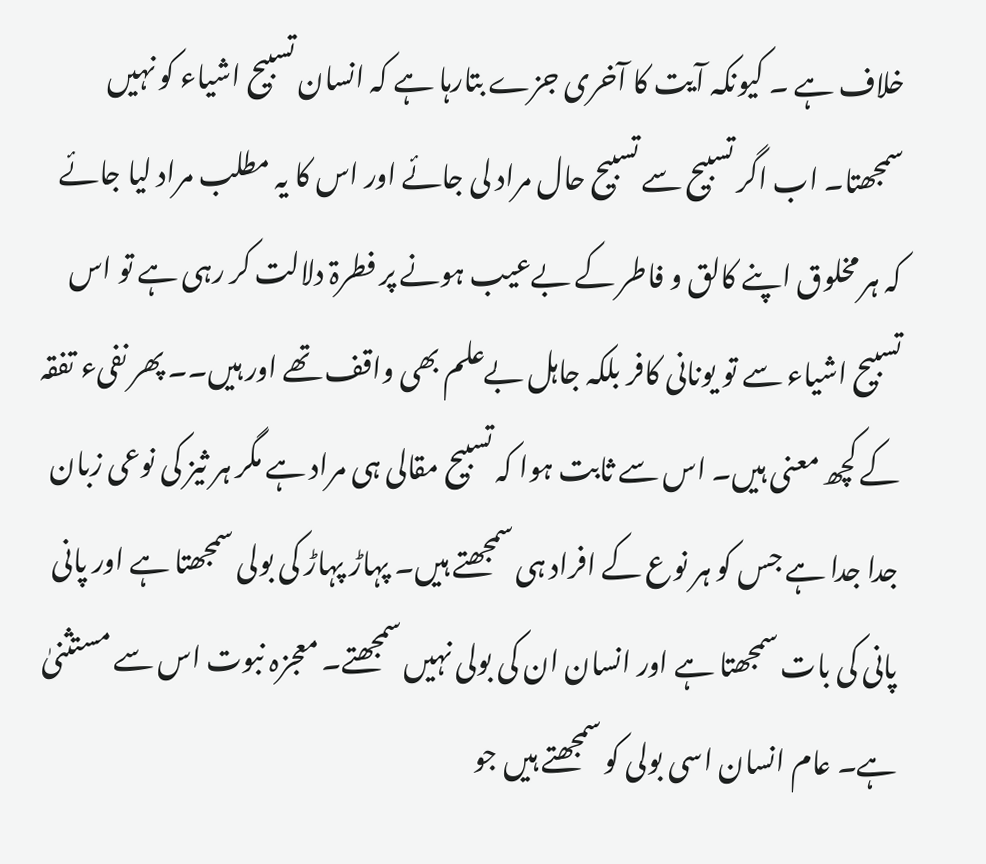خلاف ہے ۔ کیونکہ آیت کا آخری جزے بتارہا ہے کہ انسان تسبیح اشیاء کو نہیں سمجھتا۔ اب اگر تسبیح سے تسبیح حال مراد لی جائے اور اس کا یہ مطلب مراد لیا جائے کہ ہر مخلوق اپنے کالق و فاطر کے بےعیب ہونے پر فطرۃ دلالت کر رہی ہے تو اس تسبیح اشیاء سے تو یونانی کافر بلکہ جاہل بےعلم بھی واقف تھے اور ہیں۔۔ پھر نفیء تفقہ کے کچھ معنی ہیں۔ اس سے ثابت ہوا کہ تسبیح مقالی ہی مراد ہے مگر ہر ثیز کی نوعی زبان جدا جدا ہے جس کو ہر نوع کے افراد ہی سمجھتے ہیں۔ پہاڑ پہاڑ کی بولی سمجھتا ہے اور پانی پانی کی بات سمجھتا ہے اور انسان ان کی بولی نہیں سمجھتے۔ معجزہ نبوت اس سے مستثنیٰ ہے۔ عام انسان اسی بولی کو سمجھتے ہیں جو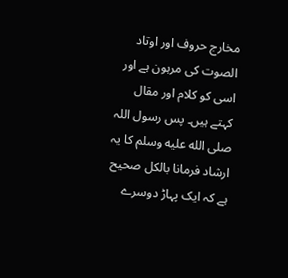مخارج حروف اور اوتاد الصوت کی مرہون ہے اور اسی کو کلام اور مقال کہتے ہیں۔ پس رسول اللہ صلى الله عليه وسلم کا یہ ارشاد فرمانا بالکل صحیح ہے کہ ایک پہاڑ دوسرے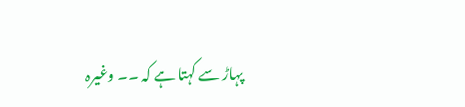پہاڑ سے کہتا ہے کہ ۔۔ وغیرہ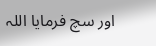اور سچ فرمایا اللہ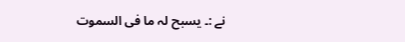نے :۔ یسبح لہ ما فی السموت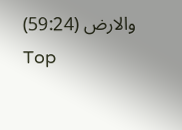والارض (59:24)
Top